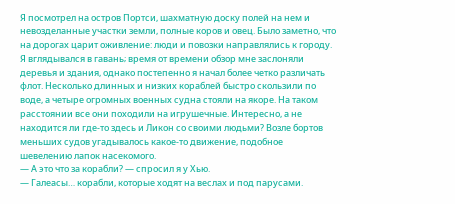Я посмотрел на остров Портси, шахматную доску полей на нем и невозделанные участки земли, полные коров и овец. Было заметно, что на дорогах царит оживление: люди и повозки направлялись к городу. Я вглядывался в гавань; время от времени обзор мне заслоняли деревья и здания, однако постепенно я начал более четко различать флот. Несколько длинных и низких кораблей быстро скользили по воде, а четыре огромных военных судна стояли на якоре. На таком расстоянии все они походили на игрушечные. Интересно, а не находится ли где-то здесь и Ликон со своими людьми? Возле бортов меньших судов угадывалось какое-то движение, подобное шевелению лапок насекомого.
— А это что за корабли? — спросил я у Хью.
— Галеасы… корабли, которые ходят на веслах и под парусами.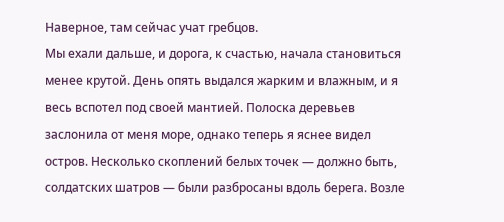Наверное, там сейчас учат гребцов.
Мы ехали дальше, и дорога, к счастью, начала становиться менее крутой. День опять выдался жарким и влажным, и я весь вспотел под своей мантией. Полоска деревьев заслонила от меня море, однако теперь я яснее видел остров. Несколько скоплений белых точек — должно быть, солдатских шатров — были разбросаны вдоль берега. Возле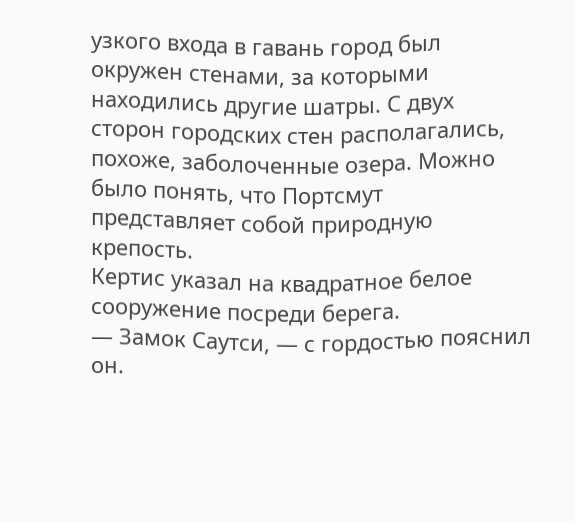узкого входа в гавань город был окружен стенами, за которыми находились другие шатры. С двух сторон городских стен располагались, похоже, заболоченные озера. Можно было понять, что Портсмут представляет собой природную крепость.
Кертис указал на квадратное белое сооружение посреди берега.
— Замок Саутси, — с гордостью пояснил он.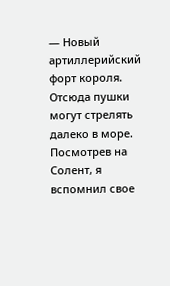— Новый артиллерийский форт короля. Отсюда пушки могут стрелять далеко в море.
Посмотрев на Солент, я вспомнил свое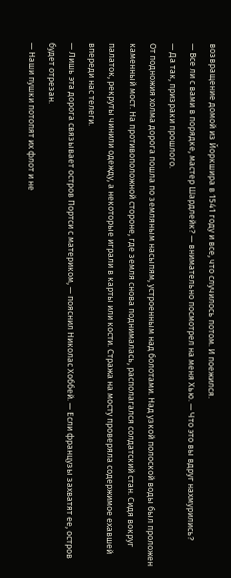возвращение домой из Йоркшира в 1541 году и все, что случилось потом. И поежился.
— Все ли с вами в порядке, мастер Шардлейк? — внимательно посмотрел на меня Хью. — Что это вы вдруг нахмурились?
— Да так, призраки прошлого.
От подножия холма дорога пошла по земляным насыпям, устроенным над болотами. Над узкой полоской воды был проложен каменный мост. На противоположной стороне, где земля снова поднималась, располагался солдатский стан. Сидя вокруг палаток, рекруты чинили одежду, а некоторые играли в карты или кости. Стража на мосту проверяла содержимое ехавшей впереди нас телеги.
— Лишь эта дорога связывает остров Портси с материком, — пояснил Николас Хоббей. — Если французы захватят ее, остров будет отрезан.
— Наши пушки потопят их флот и не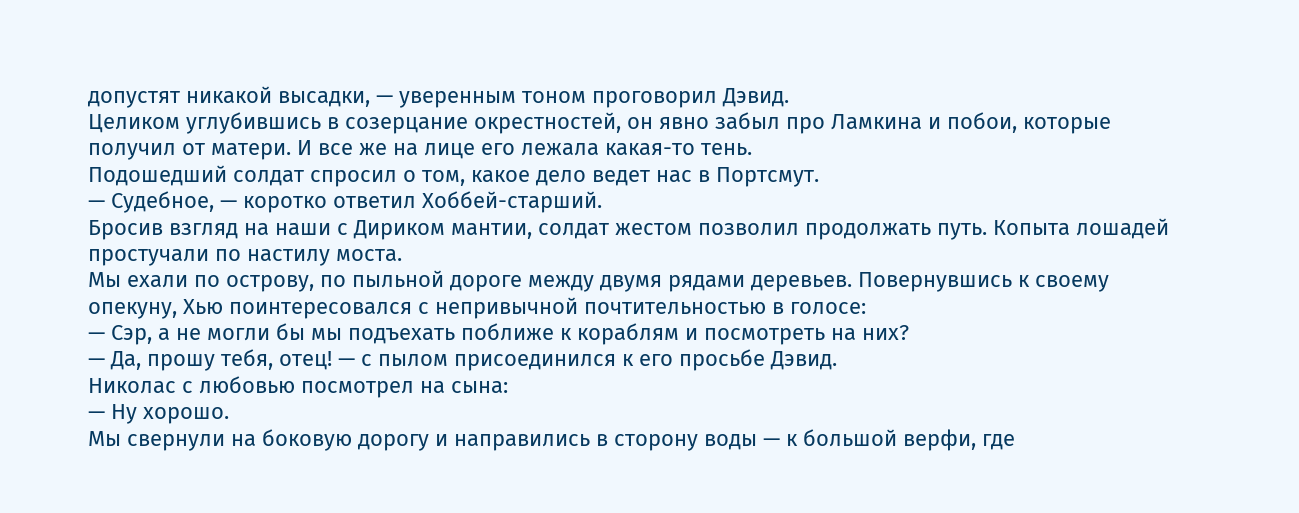допустят никакой высадки, — уверенным тоном проговорил Дэвид.
Целиком углубившись в созерцание окрестностей, он явно забыл про Ламкина и побои, которые получил от матери. И все же на лице его лежала какая-то тень.
Подошедший солдат спросил о том, какое дело ведет нас в Портсмут.
— Судебное, — коротко ответил Хоббей-старший.
Бросив взгляд на наши с Дириком мантии, солдат жестом позволил продолжать путь. Копыта лошадей простучали по настилу моста.
Мы ехали по острову, по пыльной дороге между двумя рядами деревьев. Повернувшись к своему опекуну, Хью поинтересовался с непривычной почтительностью в голосе:
— Сэр, а не могли бы мы подъехать поближе к кораблям и посмотреть на них?
— Да, прошу тебя, отец! — с пылом присоединился к его просьбе Дэвид.
Николас с любовью посмотрел на сына:
— Ну хорошо.
Мы свернули на боковую дорогу и направились в сторону воды — к большой верфи, где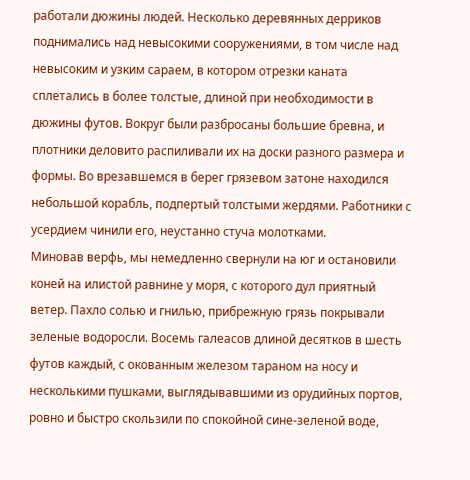работали дюжины людей. Несколько деревянных дерриков поднимались над невысокими сооружениями, в том числе над невысоким и узким сараем, в котором отрезки каната сплетались в более толстые, длиной при необходимости в дюжины футов. Вокруг были разбросаны большие бревна, и плотники деловито распиливали их на доски разного размера и формы. Во врезавшемся в берег грязевом затоне находился небольшой корабль, подпертый толстыми жердями. Работники с усердием чинили его, неустанно стуча молотками.
Миновав верфь, мы немедленно свернули на юг и остановили коней на илистой равнине у моря, с которого дул приятный ветер. Пахло солью и гнилью, прибрежную грязь покрывали зеленые водоросли. Восемь галеасов длиной десятков в шесть футов каждый, с окованным железом тараном на носу и несколькими пушками, выглядывавшими из орудийных портов, ровно и быстро скользили по спокойной сине-зеленой воде,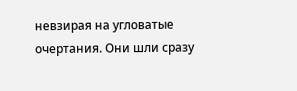невзирая на угловатые очертания. Они шли сразу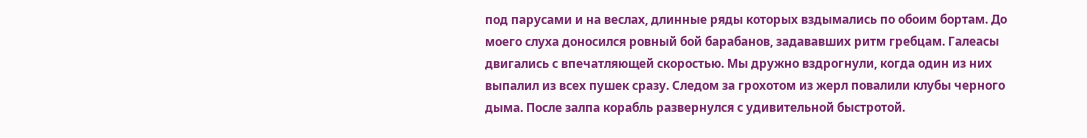под парусами и на веслах, длинные ряды которых вздымались по обоим бортам. До моего слуха доносился ровный бой барабанов, задававших ритм гребцам. Галеасы двигались с впечатляющей скоростью. Мы дружно вздрогнули, когда один из них выпалил из всех пушек сразу. Следом за грохотом из жерл повалили клубы черного дыма. После залпа корабль развернулся с удивительной быстротой.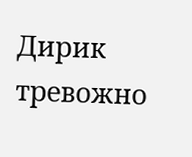Дирик тревожно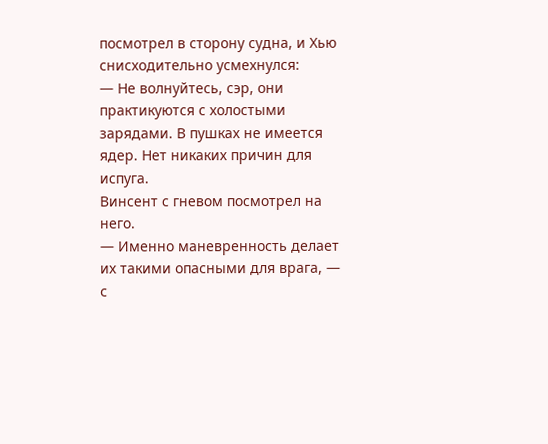посмотрел в сторону судна, и Хью снисходительно усмехнулся:
— Не волнуйтесь, сэр, они практикуются с холостыми зарядами. В пушках не имеется ядер. Нет никаких причин для испуга.
Винсент с гневом посмотрел на него.
— Именно маневренность делает их такими опасными для врага, — с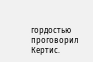гордостью проговорил Кертис.